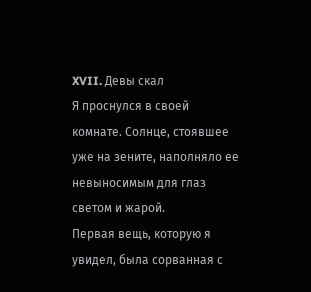XVII. Девы скал
Я проснулся в своей комнате. Солнце, стоявшее уже на зените, наполняло ее невыносимым для глаз светом и жарой.
Первая вещь, которую я увидел, была сорванная с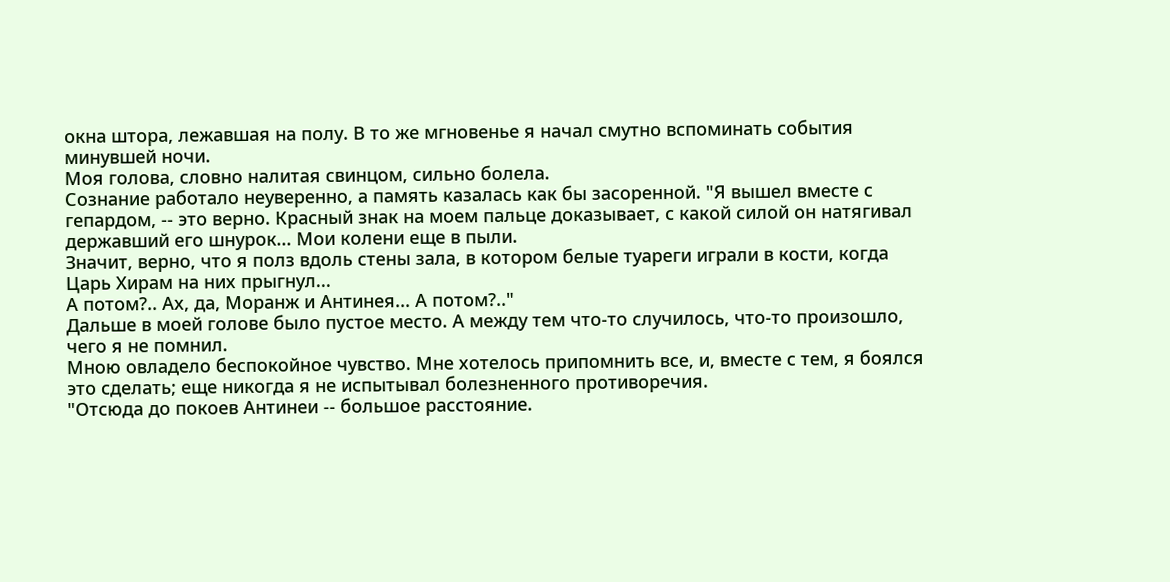окна штора, лежавшая на полу. В то же мгновенье я начал смутно вспоминать события минувшей ночи.
Моя голова, словно налитая свинцом, сильно болела.
Сознание работало неуверенно, а память казалась как бы засоренной. "Я вышел вместе с гепардом, -- это верно. Красный знак на моем пальце доказывает, с какой силой он натягивал державший его шнурок... Мои колени еще в пыли.
Значит, верно, что я полз вдоль стены зала, в котором белые туареги играли в кости, когда Царь Хирам на них прыгнул...
А потом?.. Ах, да, Моранж и Антинея... А потом?.."
Дальше в моей голове было пустое место. А между тем что-то случилось, что-то произошло, чего я не помнил.
Мною овладело беспокойное чувство. Мне хотелось припомнить все, и, вместе с тем, я боялся это сделать; еще никогда я не испытывал болезненного противоречия.
"Отсюда до покоев Антинеи -- большое расстояние.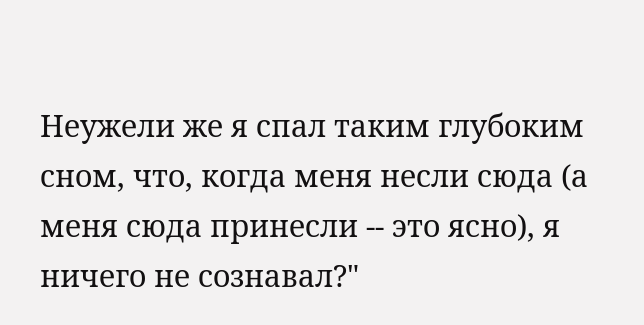Неужели же я спал таким глубоким сном, что, когда меня несли сюда (а меня сюда принесли -- это ясно), я ничего не сознавал?"